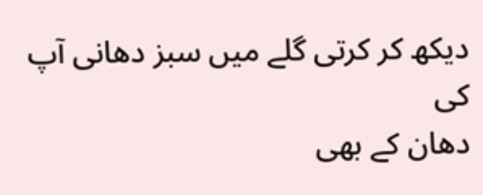دیکھ کر کرتی گلے میں سبز دھانی آپ کی
دھان کے بھی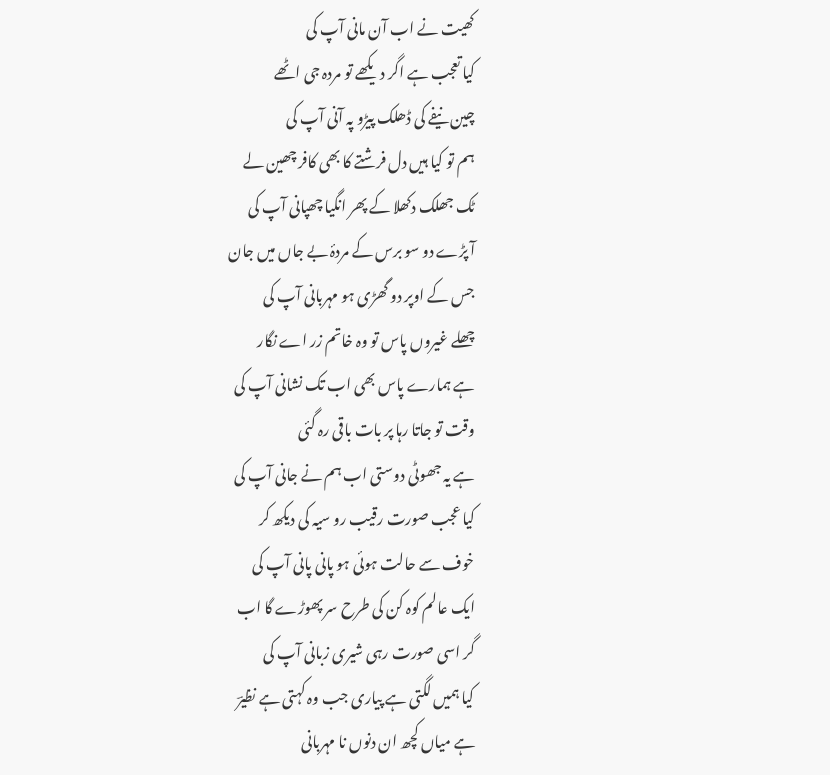کھیت نے اب آن مانی آپ کی
کیا تعجب ہے اگر دیکھے تو مردہ جی اٹھے
چین نیفے کی ڈھلک پیڑو پہ آنی آپ کی
ہم تو کیا ہیں دل فرشتے کا بھی کافر چھین لے
ٹک جھلک دکھلا کے پھر انگیا چھپانی آپ کی
آ پڑے دو سو برس کے مردۂ بے جاں میں جان
جس کے اوپر دو گھڑی ہو مہربانی آپ کی
چھلے غیروں پاس تو وہ خاتم زر اے نگار
ہے ہمارے پاس بھی اب تک نشانی آپ کی
وقت تو جاتا رہا پر بات باقی رہ گئی
ہے یہ جھوٹی دوستی اب ہم نے جانی آپ کی
کیا عجب صورت رقیب رو سیہ کی دیکھ کر
خوف سے حالت ہوئی ہو پانی پانی آپ کی
ایک عالم کوہ کن کی طرح سر پھوڑے گا اب
گر اسی صورت رہی شیری زبانی آپ کی
کیا ہمیں لگتی ہے پیاری جب وہ کہتی ہے نظیرؔ
ہے میاں کچھ ان دنوں نا مہربانی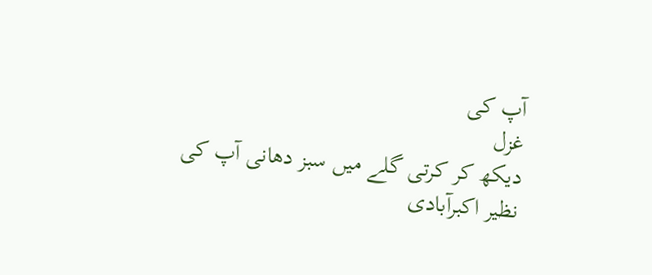آپ کی
غزل
دیکھ کر کرتی گلے میں سبز دھانی آپ کی
نظیر اکبرآبادی